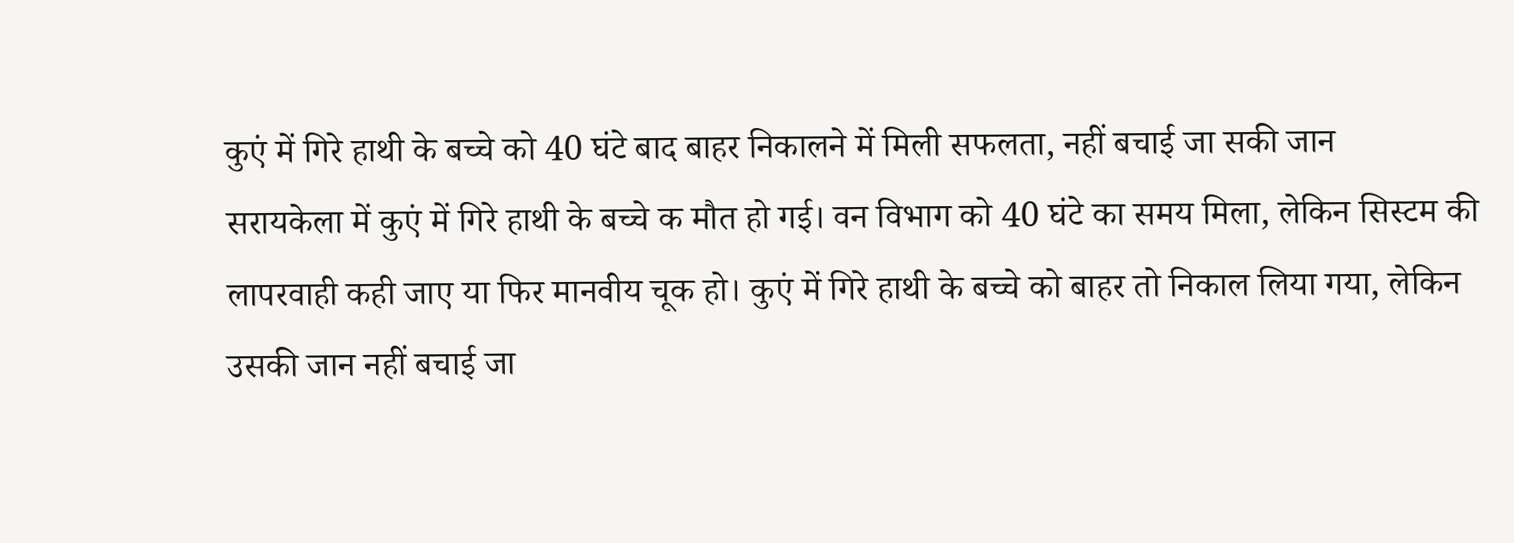कुएं में गिरे हाथी के बच्चे को 40 घंटे बाद बाहर निकालने में मिली सफलता, नहीं बचाई जा सकी जान
सरायकेला में कुएं में गिरे हाथी के बच्चे क मौत हो गई। वन विभाग को 40 घंटे का समय मिला, लेकिन सिस्टम की लापरवाही कही जाए या फिर मानवीय चूक हो। कुएं में गिरे हाथी के बच्चे को बाहर तो निकाल लिया गया, लेकिन उसकी जान नहीं बचाई जा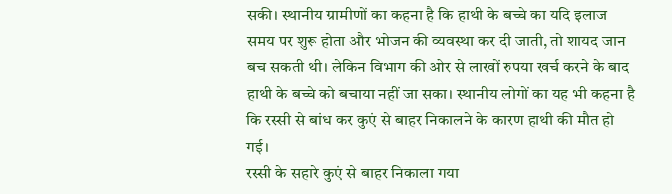सकी। स्थानीय ग्रामीणों का कहना है कि हाथी के बच्चे का यदि इलाज समय पर शुरू होता और भोजन की व्यवस्था कर दी जाती, तो शायद जान बच सकती थी। लेकिन विभाग की ओर से लाखों रुपया खर्च करने के बाद हाथी के बच्चे को बचाया नहीं जा सका। स्थानीय लोगों का यह भी कहना है कि रस्सी से बांध कर कुएं से बाहर निकालने के कारण हाथी की मौत हो गई।
रस्सी के सहारे कुएं से बाहर निकाला गया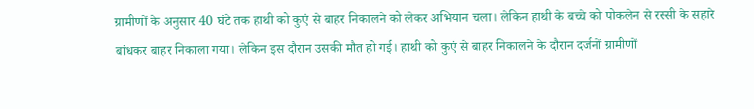ग्रामीणों के अनुसार 40 घंटे तक हाथी को कुएं से बाहर निकालने को लेकर अभियान चला। लेकिन हाथी के बच्चे को पोकलेन से रस्सी के सहारे बांधकर बाहर निकाला गया। लेकिन इस दौरान उसकी मौत हो गई। हाथी को कुएं से बाहर निकालने के दौरान दर्जनों ग्रामीणों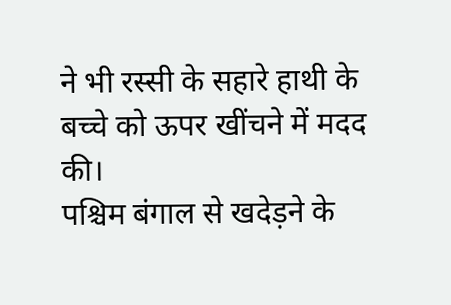ने भी रस्सी के सहारे हाथी के बच्चे को ऊपर खींचने में मदद की।
पश्चिम बंगाल से खदेड़ने के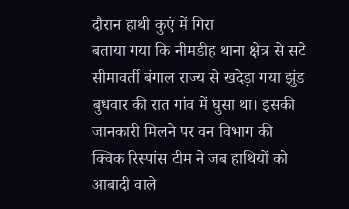दौरान हाथी कुएं में गिरा
बताया गया कि नीमडीह थाना क्षेत्र से सटे सीमावर्ती बंगाल राज्य से खदेड़ा गया झुंड बुधवार की रात गांव में घुसा था। इसकी जानकारी मिलने पर वन विभाग की क्विक रिस्पांस टीम ने जब हाथियों को आबादी वाले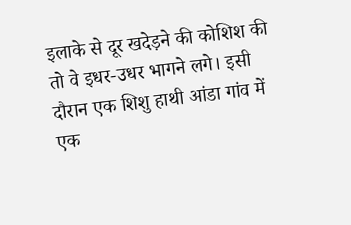इलाके से दूर खदेड़ने की कोशिश की तो वे इधर-उधर भागने लगे। इसी दौरान एक शिशु हाथी आंडा गांव में एक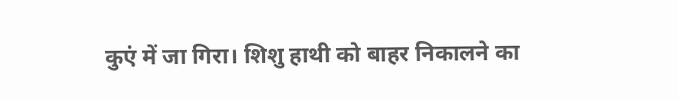कुएं में जा गिरा। शिशु हाथी को बाहर निकालने का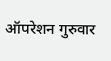ऑपरेशन गुरुवार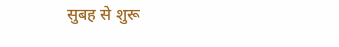सुबह से शुरू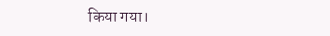किया गया।